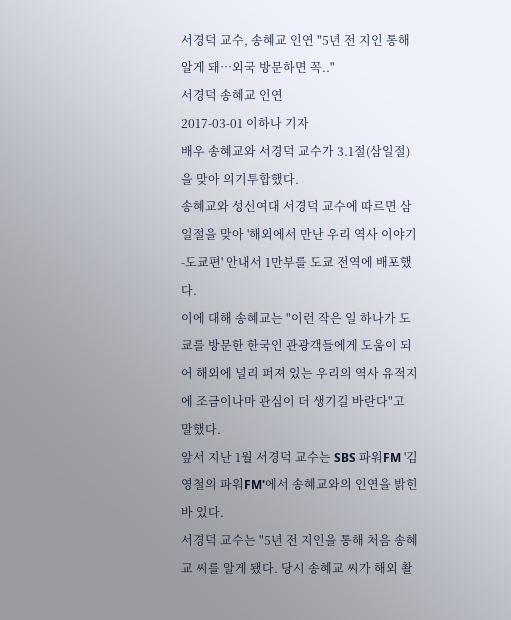서경덕 교수, 송혜교 인연 "5년 전 지인 통해 알게 돼…외국 방문하면 꼭.."
서경덕 송혜교 인연
2017-03-01 이하나 기자
배우 송혜교와 서경덕 교수가 3.1절(삼일절)을 맞아 의기투합했다.
송혜교와 성신여대 서경덕 교수에 따르면 삼일절을 맞아 '해외에서 만난 우리 역사 이야기-도쿄편' 안내서 1만부를 도쿄 전역에 배포했다.
이에 대해 송혜교는 "이런 작은 일 하나가 도쿄를 방문한 한국인 관광객들에게 도움이 되어 해외에 널리 퍼져 있는 우리의 역사 유적지에 조금이나마 관심이 더 생기길 바란다"고 말했다.
앞서 지난 1월 서경덕 교수는 SBS 파워FM '김영철의 파워FM'에서 송혜교와의 인연을 밝힌 바 있다.
서경덕 교수는 "5년 전 지인을 통해 처음 송혜교 씨를 알게 됐다. 당시 송혜교 씨가 해외 촬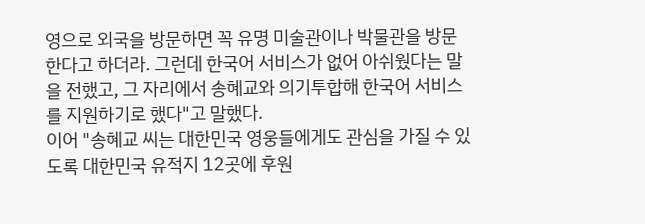영으로 외국을 방문하면 꼭 유명 미술관이나 박물관을 방문한다고 하더라. 그런데 한국어 서비스가 없어 아쉬웠다는 말을 전했고, 그 자리에서 송혜교와 의기투합해 한국어 서비스를 지원하기로 했다"고 말했다.
이어 "송혜교 씨는 대한민국 영웅들에게도 관심을 가질 수 있도록 대한민국 유적지 12곳에 후원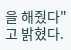을 해줬다"고 밝혔다.